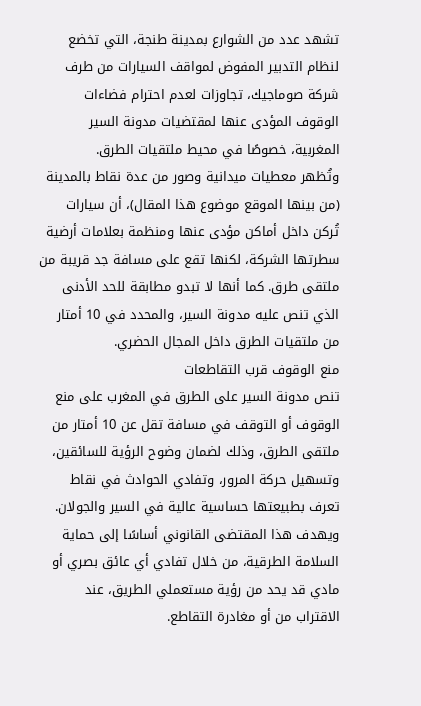تشهد عدد من الشوارع بمدينة طنجة، التي تخضع لنظام التدبير المفوض لمواقف السيارات من طرف شركة صوماجيك، تجاوزات لعدم احترام فضاءات الوقوف المؤدى عنها لمقتضيات مدونة السير المغربية، خصوصًا في محيط ملتقيات الطرق.
وتُظهر معطيات ميدانية وصور من عدة نقاط بالمدينة (من بينها الموقع موضوع هذا المقال)، أن سيارات تُركن داخل أماكن مؤدى عنها ومنظمة بعلامات أرضية سطرتها الشركة، لكنها تقع على مسافة جد قريبة من ملتقى طرق. كما أنها لا تبدو مطابقة للحد الأدنى الذي تنص عليه مدونة السير، والمحدد في 10 أمتار من ملتقيات الطرق داخل المجال الحضري.
منع الوقوف قرب التقاطعات
تنص مدونة السير على الطرق في المغرب على منع الوقوف أو التوقف في مسافة تقل عن 10 أمتار من ملتقى الطرق، وذلك لضمان وضوح الرؤية للسائقين، وتسهيل حركة المرور، وتفادي الحوادث في نقاط تعرف بطبيعتها حساسية عالية في السير والجولان.
ويهدف هذا المقتضى القانوني أساسًا إلى حماية السلامة الطرقية، من خلال تفادي أي عائق بصري أو مادي قد يحد من رؤية مستعملي الطريق، عند الاقتراب من أو مغادرة التقاطع.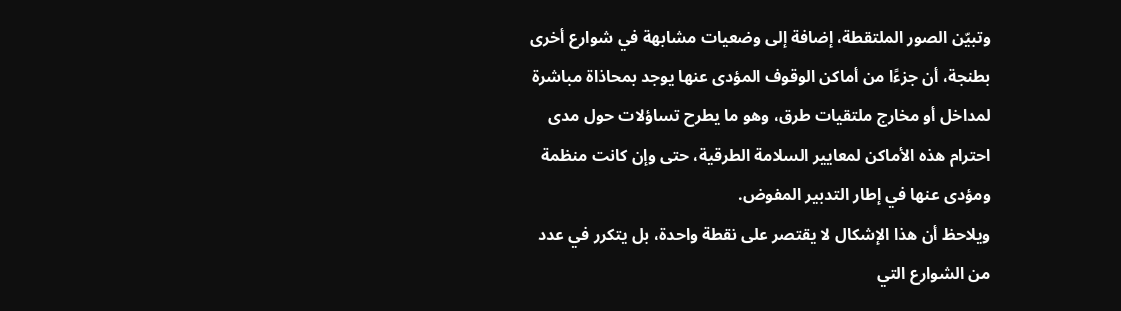وتبيّن الصور الملتقطة، إضافة إلى وضعيات مشابهة في شوارع أخرى بطنجة، أن جزءًا من أماكن الوقوف المؤدى عنها يوجد بمحاذاة مباشرة لمداخل أو مخارج ملتقيات طرق، وهو ما يطرح تساؤلات حول مدى احترام هذه الأماكن لمعايير السلامة الطرقية، حتى وإن كانت منظمة ومؤدى عنها في إطار التدبير المفوض.
ويلاحظ أن هذا الإشكال لا يقتصر على نقطة واحدة، بل يتكرر في عدد من الشوارع التي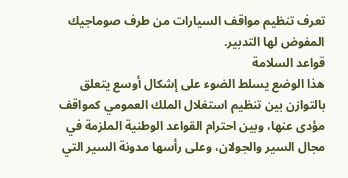تعرف تنظيم مواقف السيارات من طرف صوماجيك المفوض لها التدبير.
قواعد السلامة
هذا الوضع يسلط الضوء على إشكال أوسع يتعلق بالتوازن بين تنظيم استغلال الملك العمومي كمواقف مؤدى عنها، وبين احترام القواعد الوطنية الملزمة في مجال السير والجولان، وعلى رأسها مدونة السير التي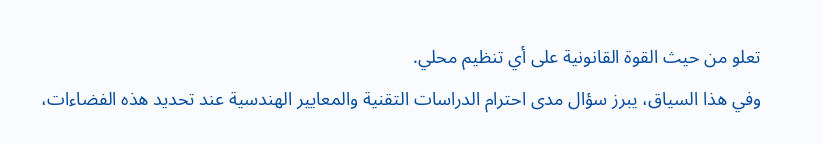تعلو من حيث القوة القانونية على أي تنظيم محلي.
وفي هذا السياق، يبرز سؤال مدى احترام الدراسات التقنية والمعايير الهندسية عند تحديد هذه الفضاءات،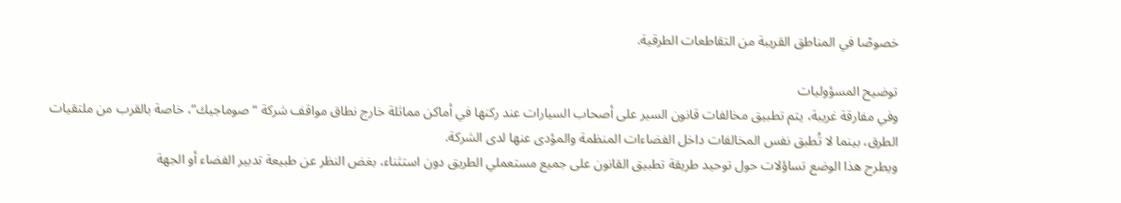خصوصًا في المناطق القريبة من التقاطعات الطرقية.

توضيح المسؤوليات
وفي مفارقة غريبة، يتم تطبيق مخالفات قانون السير على أصحاب السيارات عند ركنها في أماكن مماثلة خارج نطاق مواقف شركة “صوماجيك”، خاصة بالقرب من ملتقيات الطرق، بينما لا تُطبق نفس المخالفات داخل الفضاءات المنظمة والمؤدى عنها لدى الشركة.
ويطرح هذا الوضع تساؤلات حول توحيد طريقة تطبيق القانون على جميع مستعملي الطريق دون استثناء، بغض النظر عن طبيعة تدبير الفضاء أو الجهة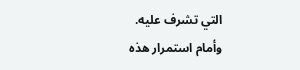التي تشرف عليه.
وأمام استمرار هذه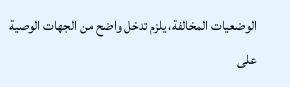الوضعيات المخالفة، يلزم تدخل واضح من الجهات الوصية على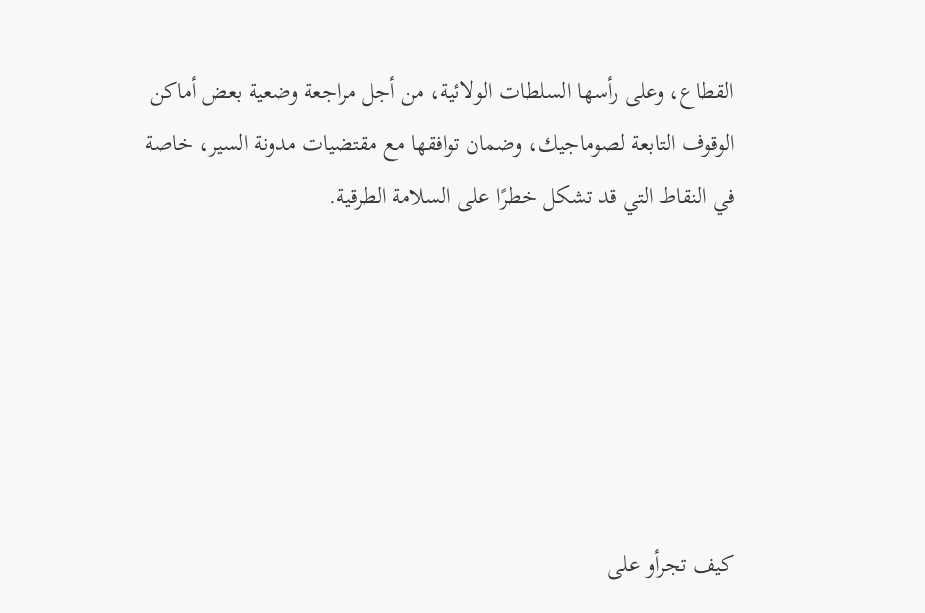القطاع، وعلى رأسها السلطات الولائية، من أجل مراجعة وضعية بعض أماكن الوقوف التابعة لصوماجيك، وضمان توافقها مع مقتضيات مدونة السير، خاصة في النقاط التي قد تشكل خطرًا على السلامة الطرقية.






كيف تجرأو على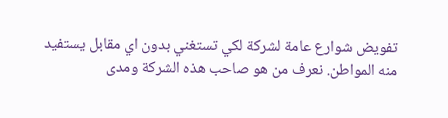تفويض شوارع عامة لشركة لكي تستغني بدون اي مقابل يستفيد منه المواطن. نعرف من هو صاحب هذه الشركة ومدى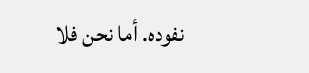نفوده. أما نحن فلا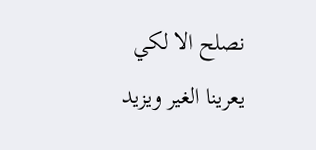نصلح الا لكي يعرينا الغير ويزيد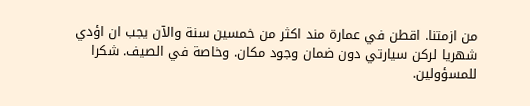من ازمتنا. اقطن في عمارة مند اكثر من خمسين سنة والآن يجب ان اؤدي شهريا لركن سيارتي دون ضمان وجود مكان. وخاصة في الصيف. شكرا للمسؤولين.